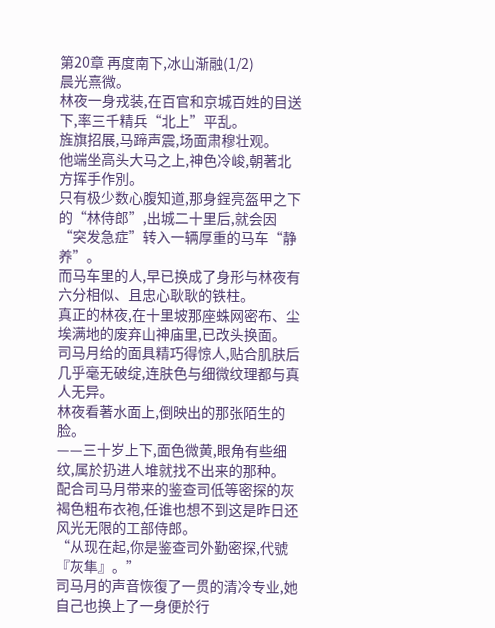第20章 再度南下,冰山渐融(1/2)
晨光熹微。
林夜一身戎装,在百官和京城百姓的目送下,率三千精兵“北上”平乱。
旌旗招展,马蹄声震,场面肃穆壮观。
他端坐高头大马之上,神色冷峻,朝著北方挥手作別。
只有极少数心腹知道,那身鋥亮盔甲之下的“林侍郎”,出城二十里后,就会因“突发急症”转入一辆厚重的马车“静养”。
而马车里的人,早已换成了身形与林夜有六分相似、且忠心耿耿的铁柱。
真正的林夜,在十里坡那座蛛网密布、尘埃满地的废弃山神庙里,已改头换面。
司马月给的面具精巧得惊人,贴合肌肤后几乎毫无破绽,连肤色与细微纹理都与真人无异。
林夜看著水面上,倒映出的那张陌生的脸。
——三十岁上下,面色微黄,眼角有些细纹,属於扔进人堆就找不出来的那种。
配合司马月带来的鉴查司低等密探的灰褐色粗布衣袍,任谁也想不到这是昨日还风光无限的工部侍郎。
“从现在起,你是鉴查司外勤密探,代號『灰隼』。”
司马月的声音恢復了一贯的清冷专业,她自己也换上了一身便於行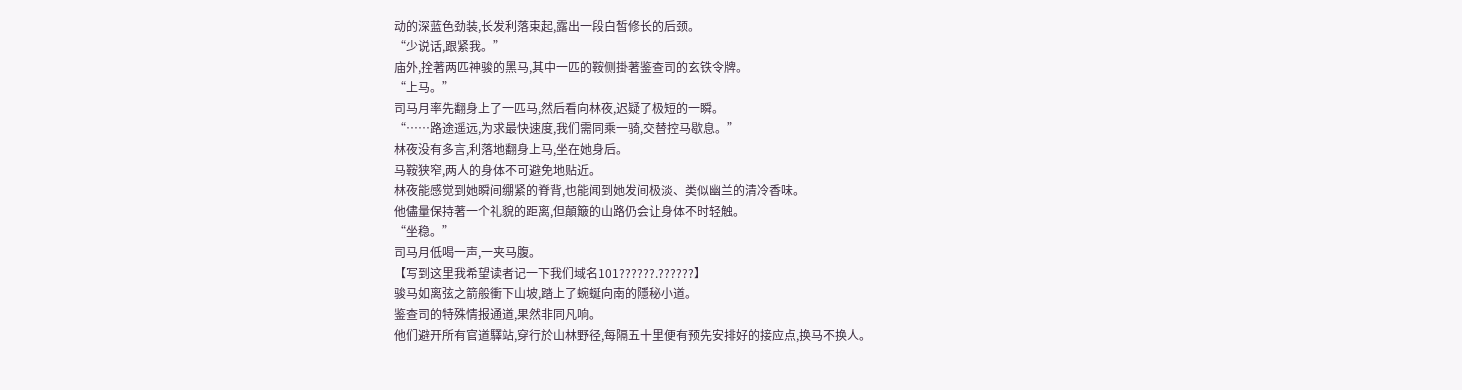动的深蓝色劲装,长发利落束起,露出一段白皙修长的后颈。
“少说话,跟紧我。”
庙外,拴著两匹神骏的黑马,其中一匹的鞍侧掛著鉴查司的玄铁令牌。
“上马。”
司马月率先翻身上了一匹马,然后看向林夜,迟疑了极短的一瞬。
“……路途遥远,为求最快速度,我们需同乘一骑,交替控马歇息。”
林夜没有多言,利落地翻身上马,坐在她身后。
马鞍狭窄,两人的身体不可避免地贴近。
林夜能感觉到她瞬间绷紧的脊背,也能闻到她发间极淡、类似幽兰的清冷香味。
他儘量保持著一个礼貌的距离,但顛簸的山路仍会让身体不时轻触。
“坐稳。”
司马月低喝一声,一夹马腹。
【写到这里我希望读者记一下我们域名101??????.??????】
骏马如离弦之箭般衝下山坡,踏上了蜿蜒向南的隱秘小道。
鉴查司的特殊情报通道,果然非同凡响。
他们避开所有官道驛站,穿行於山林野径,每隔五十里便有预先安排好的接应点,换马不换人。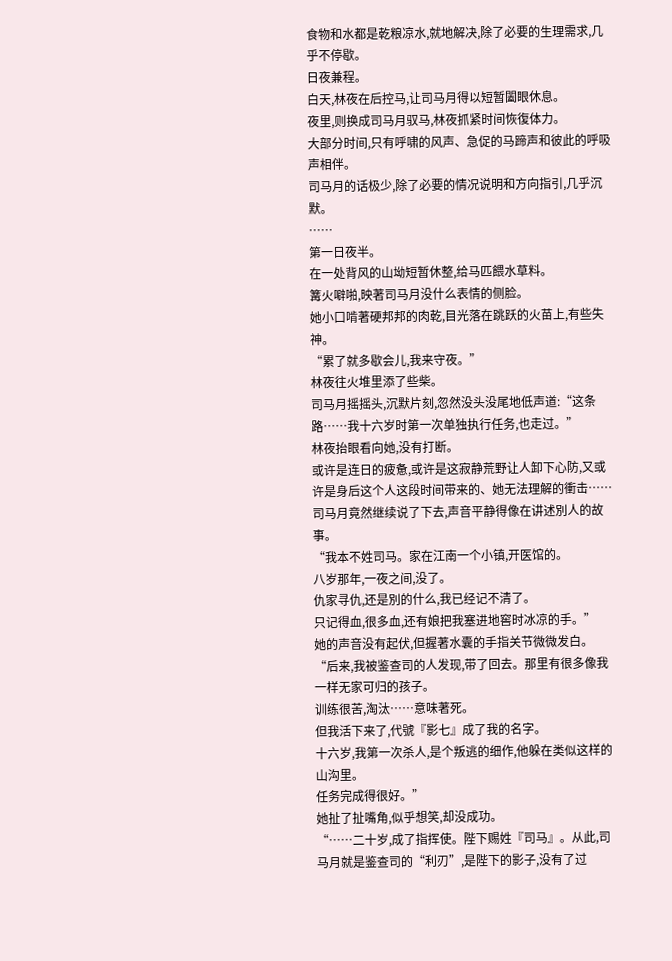食物和水都是乾粮凉水,就地解决,除了必要的生理需求,几乎不停歇。
日夜兼程。
白天,林夜在后控马,让司马月得以短暂闔眼休息。
夜里,则换成司马月驭马,林夜抓紧时间恢復体力。
大部分时间,只有呼啸的风声、急促的马蹄声和彼此的呼吸声相伴。
司马月的话极少,除了必要的情况说明和方向指引,几乎沉默。
……
第一日夜半。
在一处背风的山坳短暂休整,给马匹餵水草料。
篝火噼啪,映著司马月没什么表情的侧脸。
她小口啃著硬邦邦的肉乾,目光落在跳跃的火苗上,有些失神。
“累了就多歇会儿,我来守夜。”
林夜往火堆里添了些柴。
司马月摇摇头,沉默片刻,忽然没头没尾地低声道:“这条路……我十六岁时第一次单独执行任务,也走过。”
林夜抬眼看向她,没有打断。
或许是连日的疲惫,或许是这寂静荒野让人卸下心防,又或许是身后这个人这段时间带来的、她无法理解的衝击……
司马月竟然继续说了下去,声音平静得像在讲述別人的故事。
“我本不姓司马。家在江南一个小镇,开医馆的。
八岁那年,一夜之间,没了。
仇家寻仇,还是別的什么,我已经记不清了。
只记得血,很多血,还有娘把我塞进地窖时冰凉的手。”
她的声音没有起伏,但握著水囊的手指关节微微发白。
“后来,我被鉴查司的人发现,带了回去。那里有很多像我一样无家可归的孩子。
训练很苦,淘汰……意味著死。
但我活下来了,代號『影七』成了我的名字。
十六岁,我第一次杀人,是个叛逃的细作,他躲在类似这样的山沟里。
任务完成得很好。”
她扯了扯嘴角,似乎想笑,却没成功。
“……二十岁,成了指挥使。陛下赐姓『司马』。从此,司马月就是鉴查司的“利刃”,是陛下的影子,没有了过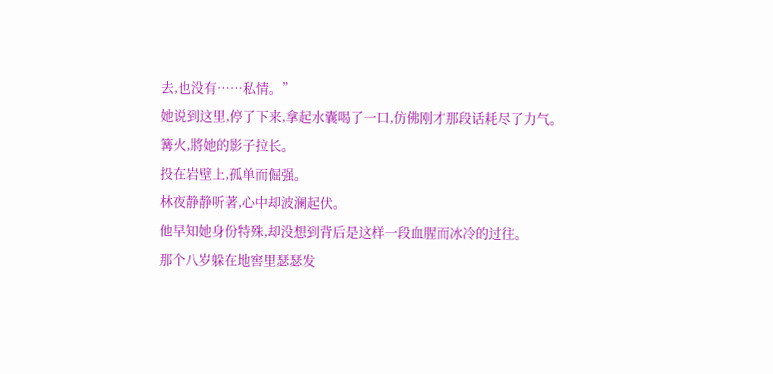去,也没有……私情。”
她说到这里,停了下来,拿起水囊喝了一口,仿佛刚才那段话耗尽了力气。
篝火,將她的影子拉长。
投在岩壁上,孤单而倔强。
林夜静静听著,心中却波澜起伏。
他早知她身份特殊,却没想到背后是这样一段血腥而冰冷的过往。
那个八岁躲在地窖里瑟瑟发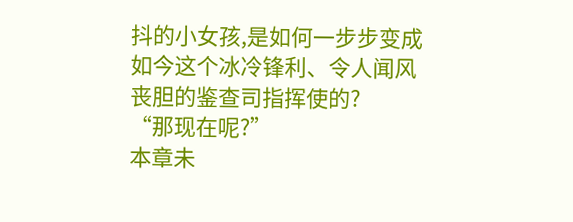抖的小女孩,是如何一步步变成如今这个冰冷锋利、令人闻风丧胆的鉴查司指挥使的?
“那现在呢?”
本章未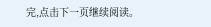完,点击下一页继续阅读。